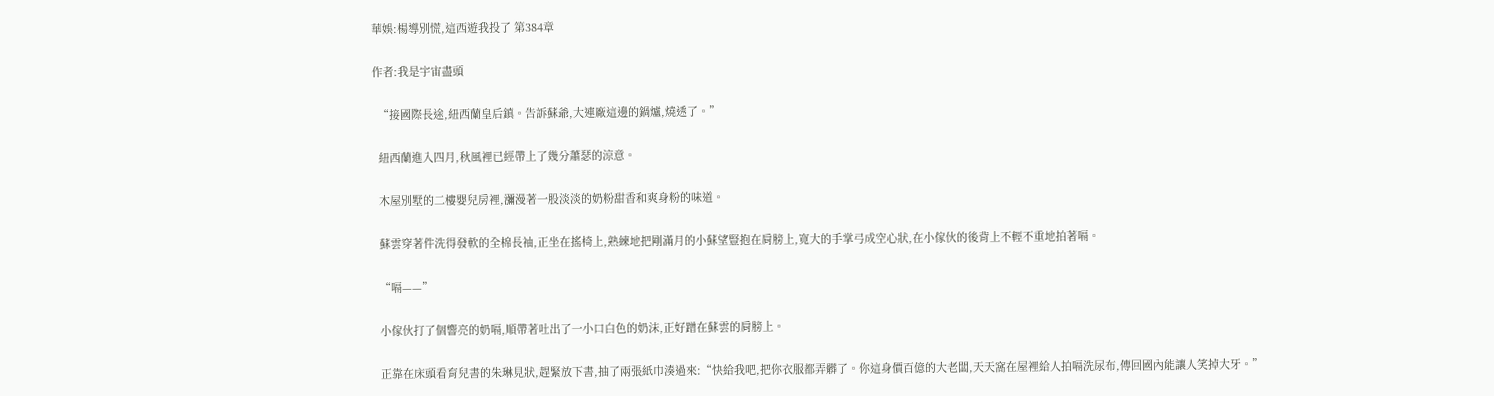華娛:楊導別慌,這西遊我投了 第384章

作者:我是宇宙盡頭

  “接國際長途,紐西蘭皇后鎮。告訴蘇爺,大連廠這邊的鍋爐,燒透了。”

  紐西蘭進入四月,秋風裡已經帶上了幾分蕭瑟的涼意。

  木屋別墅的二樓嬰兒房裡,瀰漫著一股淡淡的奶粉甜香和爽身粉的味道。

  蘇雲穿著件洗得發軟的全棉長袖,正坐在搖椅上,熟練地把剛滿月的小蘇望豎抱在肩膀上,寬大的手掌弓成空心狀,在小傢伙的後背上不輕不重地拍著嗝。

  “嗝——”

  小傢伙打了個響亮的奶嗝,順帶著吐出了一小口白色的奶沫,正好蹭在蘇雲的肩膀上。

  正靠在床頭看育兒書的朱琳見狀,趕緊放下書,抽了兩張紙巾湊過來:“快給我吧,把你衣服都弄髒了。你這身價百億的大老闆,天天窩在屋裡給人拍嗝洗尿布,傳回國內能讓人笑掉大牙。”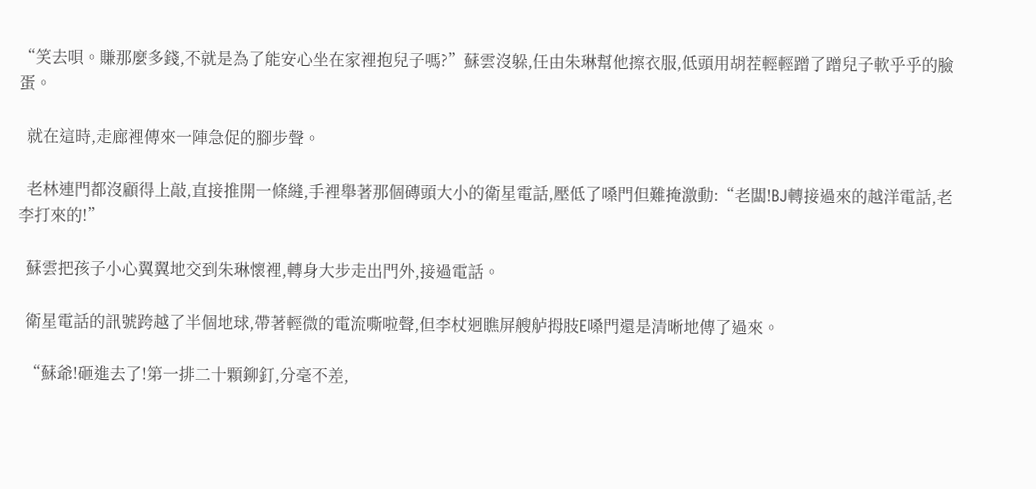“笑去唄。賺那麼多錢,不就是為了能安心坐在家裡抱兒子嗎?”蘇雲沒躲,任由朱琳幫他擦衣服,低頭用胡茬輕輕蹭了蹭兒子軟乎乎的臉蛋。

  就在這時,走廊裡傳來一陣急促的腳步聲。

  老林連門都沒顧得上敲,直接推開一條縫,手裡舉著那個磚頭大小的衛星電話,壓低了嗓門但難掩激動:“老闆!BJ轉接過來的越洋電話,老李打來的!”

  蘇雲把孩子小心翼翼地交到朱琳懷裡,轉身大步走出門外,接過電話。

  衛星電話的訊號跨越了半個地球,帶著輕微的電流嘶啦聲,但李杖迥瞧屏艘舻拇肢E嗓門還是清晰地傳了過來。

  “蘇爺!砸進去了!第一排二十顆鉚釘,分毫不差,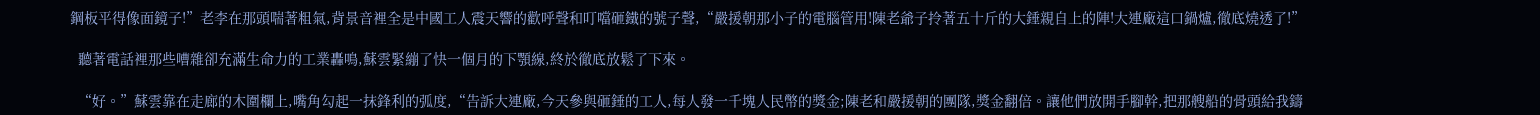鋼板平得像面鏡子!”老李在那頭喘著粗氣,背景音裡全是中國工人震天響的歡呼聲和叮噹砸鐵的號子聲,“嚴援朝那小子的電腦管用!陳老爺子拎著五十斤的大錘親自上的陣!大連廠這口鍋爐,徹底燒透了!”

  聽著電話裡那些嘈雜卻充滿生命力的工業轟鳴,蘇雲緊繃了快一個月的下顎線,終於徹底放鬆了下來。

  “好。”蘇雲靠在走廊的木圍欄上,嘴角勾起一抹鋒利的弧度,“告訴大連廠,今天參與砸錘的工人,每人發一千塊人民幣的獎金;陳老和嚴援朝的團隊,獎金翻倍。讓他們放開手腳幹,把那艘船的骨頭給我鑄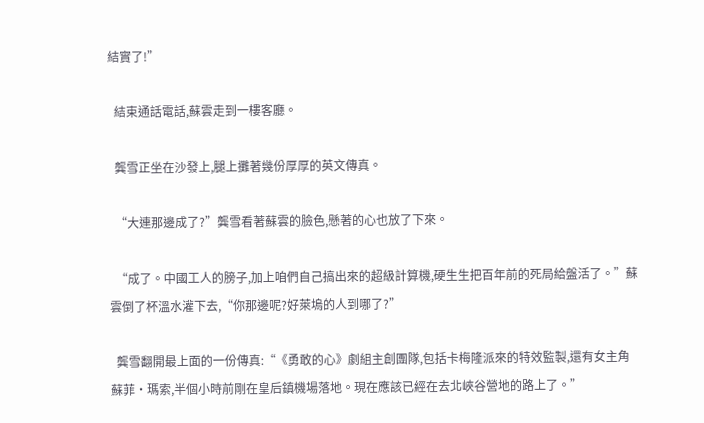結實了!”

  結束通話電話,蘇雲走到一樓客廳。

  龔雪正坐在沙發上,腿上攤著幾份厚厚的英文傳真。

  “大連那邊成了?”龔雪看著蘇雲的臉色,懸著的心也放了下來。

  “成了。中國工人的膀子,加上咱們自己搞出來的超級計算機,硬生生把百年前的死局給盤活了。”蘇雲倒了杯溫水灌下去,“你那邊呢?好萊塢的人到哪了?”

  龔雪翻開最上面的一份傳真:“《勇敢的心》劇組主創團隊,包括卡梅隆派來的特效監製,還有女主角蘇菲·瑪索,半個小時前剛在皇后鎮機場落地。現在應該已經在去北峽谷營地的路上了。”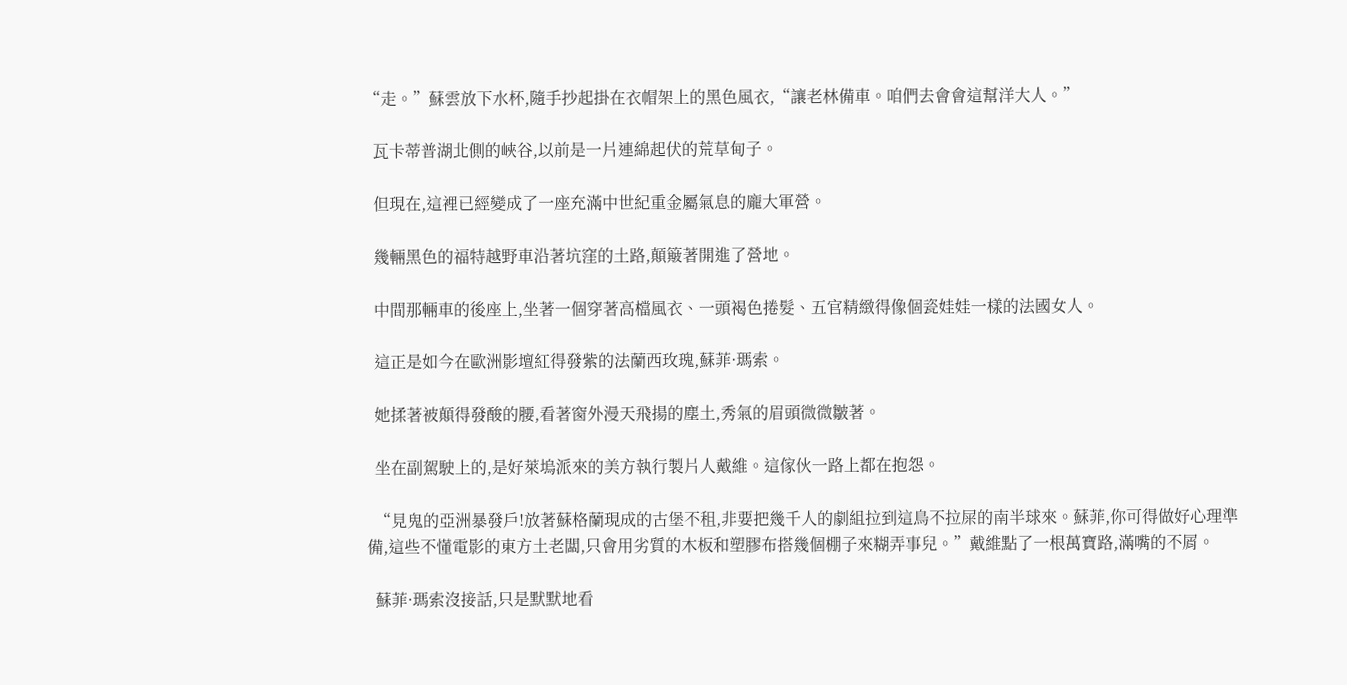“走。”蘇雲放下水杯,隨手抄起掛在衣帽架上的黑色風衣,“讓老林備車。咱們去會會這幫洋大人。”

  瓦卡蒂普湖北側的峽谷,以前是一片連綿起伏的荒草甸子。

  但現在,這裡已經變成了一座充滿中世紀重金屬氣息的龐大軍營。

  幾輛黑色的福特越野車沿著坑窪的土路,顛簸著開進了營地。

  中間那輛車的後座上,坐著一個穿著高檔風衣、一頭褐色捲髮、五官精緻得像個瓷娃娃一樣的法國女人。

  這正是如今在歐洲影壇紅得發紫的法蘭西玫瑰,蘇菲·瑪索。

  她揉著被顛得發酸的腰,看著窗外漫天飛揚的塵土,秀氣的眉頭微微皺著。

  坐在副駕駛上的,是好萊塢派來的美方執行製片人戴維。這傢伙一路上都在抱怨。

  “見鬼的亞洲暴發戶!放著蘇格蘭現成的古堡不租,非要把幾千人的劇組拉到這鳥不拉屎的南半球來。蘇菲,你可得做好心理準備,這些不懂電影的東方土老闆,只會用劣質的木板和塑膠布搭幾個棚子來糊弄事兒。”戴維點了一根萬寶路,滿嘴的不屑。

  蘇菲·瑪索沒接話,只是默默地看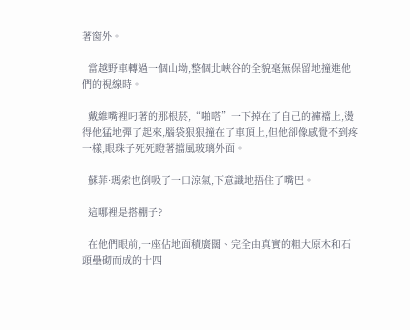著窗外。

  當越野車轉過一個山坳,整個北峽谷的全貌毫無保留地撞進他們的視線時。

  戴維嘴裡叼著的那根菸,“啪嗒”一下掉在了自己的褲襠上,燙得他猛地彈了起來,腦袋狠狠撞在了車頂上,但他卻像感覺不到疼一樣,眼珠子死死瞪著擋風玻璃外面。

  蘇菲·瑪索也倒吸了一口涼氣,下意識地捂住了嘴巴。

  這哪裡是搭棚子?

  在他們眼前,一座佔地面積廣闊、完全由真實的粗大原木和石頭壘砌而成的十四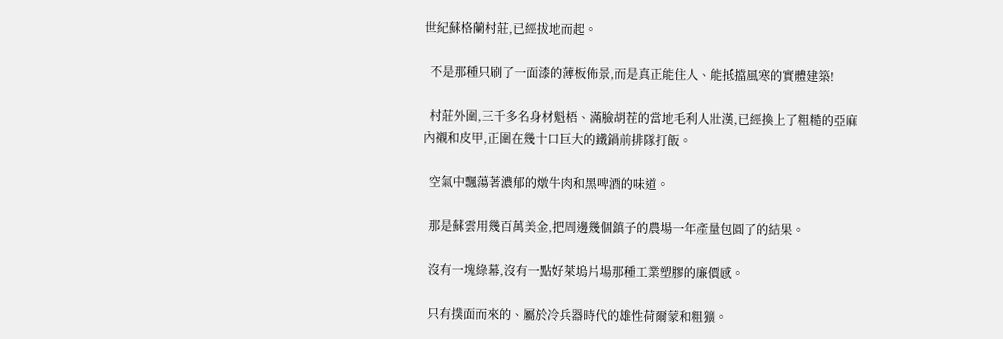世紀蘇格蘭村莊,已經拔地而起。

  不是那種只刷了一面漆的薄板佈景,而是真正能住人、能抵擋風寒的實體建築!

  村莊外圍,三千多名身材魁梧、滿臉胡茬的當地毛利人壯漢,已經換上了粗糙的亞麻內襯和皮甲,正圍在幾十口巨大的鐵鍋前排隊打飯。

  空氣中飄蕩著濃郁的燉牛肉和黑啤酒的味道。

  那是蘇雲用幾百萬美金,把周邊幾個鎮子的農場一年產量包圓了的結果。

  沒有一塊綠幕,沒有一點好萊塢片場那種工業塑膠的廉價感。

  只有撲面而來的、屬於冷兵器時代的雄性荷爾蒙和粗獷。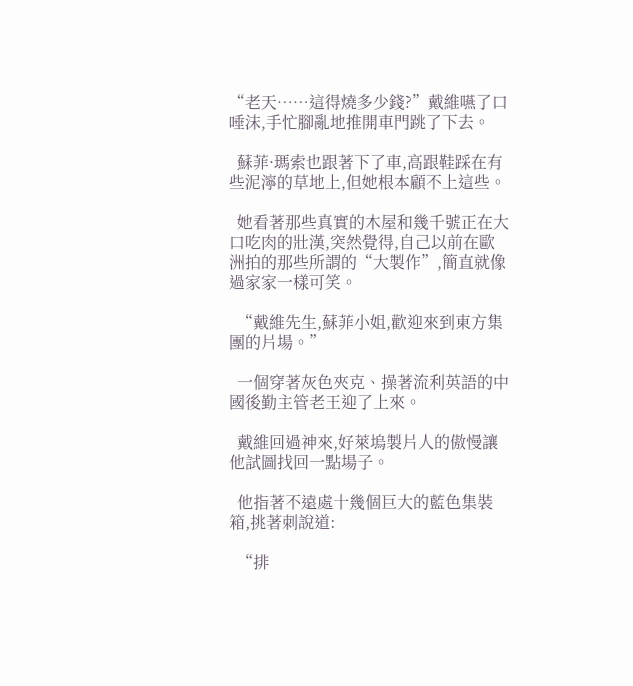“老天……這得燒多少錢?”戴維嚥了口唾沫,手忙腳亂地推開車門跳了下去。

  蘇菲·瑪索也跟著下了車,高跟鞋踩在有些泥濘的草地上,但她根本顧不上這些。

  她看著那些真實的木屋和幾千號正在大口吃肉的壯漢,突然覺得,自己以前在歐洲拍的那些所謂的“大製作”,簡直就像過家家一樣可笑。

  “戴維先生,蘇菲小姐,歡迎來到東方集團的片場。”

  一個穿著灰色夾克、操著流利英語的中國後勤主管老王迎了上來。

  戴維回過神來,好萊塢製片人的傲慢讓他試圖找回一點場子。

  他指著不遠處十幾個巨大的藍色集裝箱,挑著刺說道:

  “排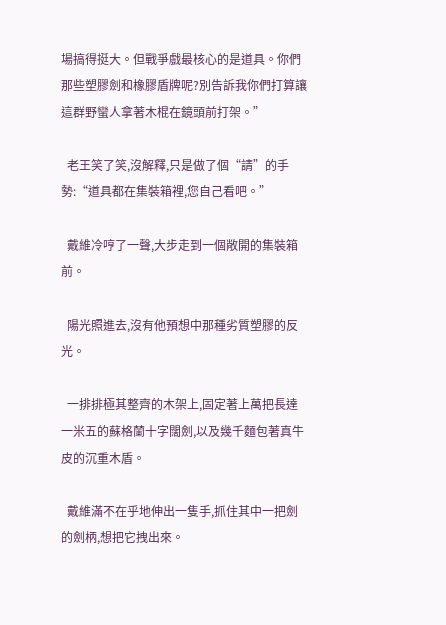場搞得挺大。但戰爭戲最核心的是道具。你們那些塑膠劍和橡膠盾牌呢?別告訴我你們打算讓這群野蠻人拿著木棍在鏡頭前打架。”

  老王笑了笑,沒解釋,只是做了個“請”的手勢:“道具都在集裝箱裡,您自己看吧。”

  戴維冷哼了一聲,大步走到一個敞開的集裝箱前。

  陽光照進去,沒有他預想中那種劣質塑膠的反光。

  一排排極其整齊的木架上,固定著上萬把長達一米五的蘇格蘭十字闊劍,以及幾千麵包著真牛皮的沉重木盾。

  戴維滿不在乎地伸出一隻手,抓住其中一把劍的劍柄,想把它拽出來。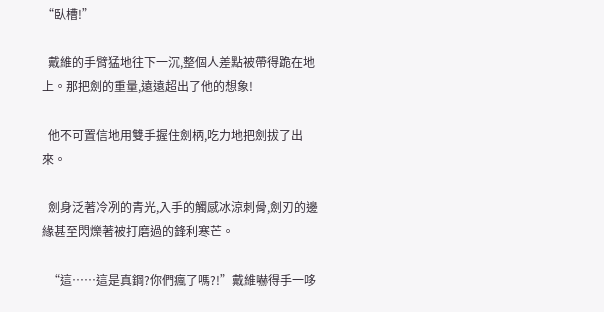“臥槽!”

  戴維的手臂猛地往下一沉,整個人差點被帶得跪在地上。那把劍的重量,遠遠超出了他的想象!

  他不可置信地用雙手握住劍柄,吃力地把劍拔了出來。

  劍身泛著冷冽的青光,入手的觸感冰涼刺骨,劍刃的邊緣甚至閃爍著被打磨過的鋒利寒芒。

  “這……這是真鋼?你們瘋了嗎?!”戴維嚇得手一哆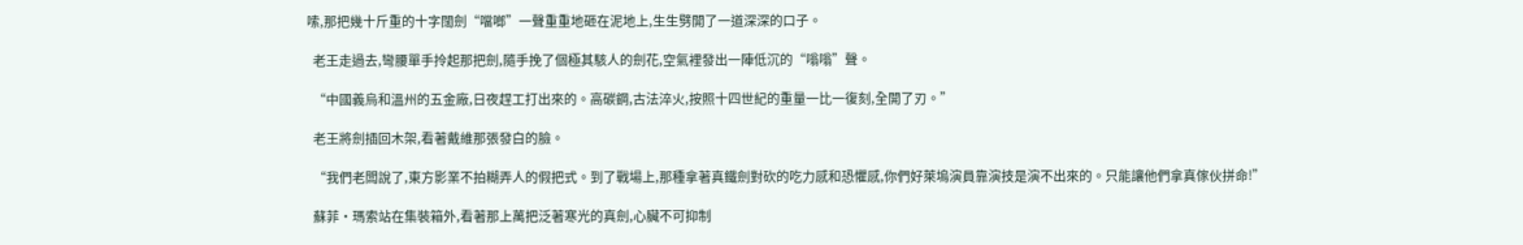嗦,那把幾十斤重的十字闊劍“噹啷”一聲重重地砸在泥地上,生生劈開了一道深深的口子。

  老王走過去,彎腰單手拎起那把劍,隨手挽了個極其駭人的劍花,空氣裡發出一陣低沉的“嗡嗡”聲。

  “中國義烏和溫州的五金廠,日夜趕工打出來的。高碳鋼,古法淬火,按照十四世紀的重量一比一復刻,全開了刃。”

  老王將劍插回木架,看著戴維那張發白的臉。

  “我們老闆說了,東方影業不拍糊弄人的假把式。到了戰場上,那種拿著真鐵劍對砍的吃力感和恐懼感,你們好萊塢演員靠演技是演不出來的。只能讓他們拿真傢伙拼命!”

  蘇菲·瑪索站在集裝箱外,看著那上萬把泛著寒光的真劍,心臟不可抑制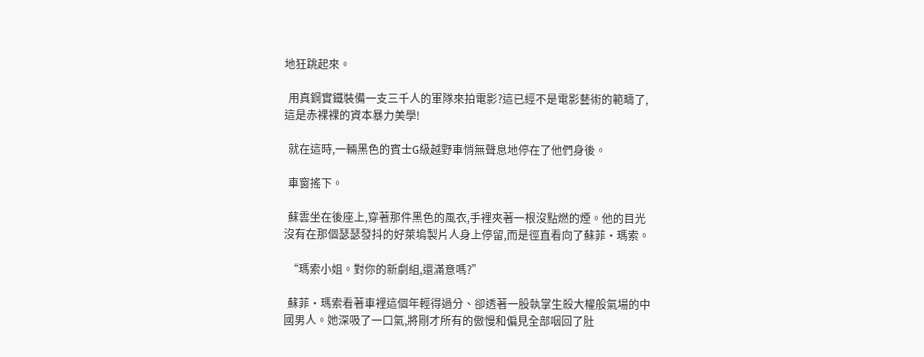地狂跳起來。

  用真鋼實鐵裝備一支三千人的軍隊來拍電影?這已經不是電影藝術的範疇了,這是赤裸裸的資本暴力美學!

  就在這時,一輛黑色的賓士G級越野車悄無聲息地停在了他們身後。

  車窗搖下。

  蘇雲坐在後座上,穿著那件黑色的風衣,手裡夾著一根沒點燃的煙。他的目光沒有在那個瑟瑟發抖的好萊塢製片人身上停留,而是徑直看向了蘇菲·瑪索。

  “瑪索小姐。對你的新劇組,還滿意嗎?”

  蘇菲·瑪索看著車裡這個年輕得過分、卻透著一股執掌生殺大權般氣場的中國男人。她深吸了一口氣,將剛才所有的傲慢和偏見全部咽回了肚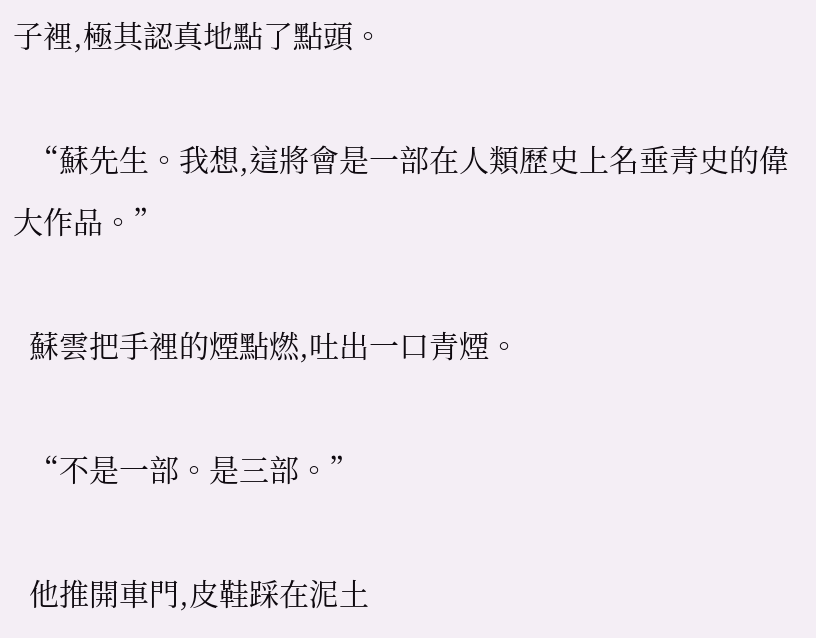子裡,極其認真地點了點頭。

  “蘇先生。我想,這將會是一部在人類歷史上名垂青史的偉大作品。”

  蘇雲把手裡的煙點燃,吐出一口青煙。

  “不是一部。是三部。”

  他推開車門,皮鞋踩在泥土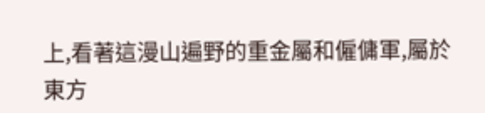上,看著這漫山遍野的重金屬和僱傭軍,屬於東方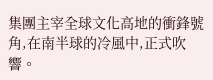集團主宰全球文化高地的衝鋒號角,在南半球的冷風中,正式吹響。